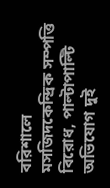বরিশালে মসজিদকেন্দ্রিক সম্পত্তি বিরোধ, পাল্টাপাল্টি অভিযোগ দুই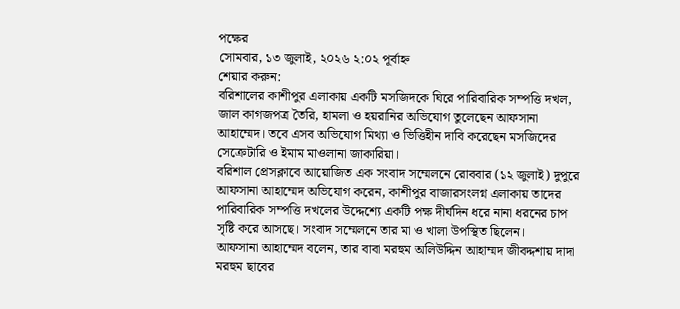পক্ষের
সোমবার, ১৩ জুলাই, ২০২৬ ২:০২ পূর্বাহ্ন
শেয়ার করুন:
বরিশালের কাশীপুর এলাকায় একটি মসজিদকে ঘিরে পারিবারিক সম্পত্তি দখল, জাল কাগজপত্র তৈরি, হামলা ও হয়রানির অভিযোগ তুলেছেন আফসানা আহাম্মেদ। তবে এসব অভিযোগ মিথ্যা ও ভিত্তিহীন দাবি করেছেন মসজিদের সেক্রেটারি ও ইমাম মাওলানা জাকারিয়া।
বরিশাল প্রেসক্লাবে আয়োজিত এক সংবাদ সম্মেলনে রোববার (১২ জুলাই) দুপুরে আফসানা আহাম্মেদ অভিযোগ করেন, কাশীপুর বাজারসংলগ্ন এলাকায় তাদের পারিবারিক সম্পত্তি দখলের উদ্দেশ্যে একটি পক্ষ দীর্ঘদিন ধরে নানা ধরনের চাপ সৃষ্টি করে আসছে। সংবাদ সম্মেলনে তার মা ও খালা উপস্থিত ছিলেন।
আফসানা আহাম্মেদ বলেন, তার বাবা মরহুম অলিউদ্দিন আহাম্মদ জীবদ্দশায় দাদা মরহুম ছাবের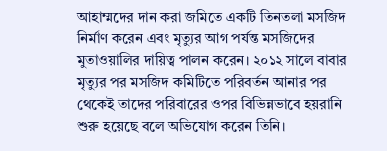আহাম্মদের দান করা জমিতে একটি তিনতলা মসজিদ নির্মাণ করেন এবং মৃত্যুর আগ পর্যন্ত মসজিদের মুতাওয়ালির দায়িত্ব পালন করেন। ২০১২ সালে বাবার মৃত্যুর পর মসজিদ কমিটিতে পরিবর্তন আনার পর থেকেই তাদের পরিবারের ওপর বিভিন্নভাবে হয়রানি শুরু হয়েছে বলে অভিযোগ করেন তিনি।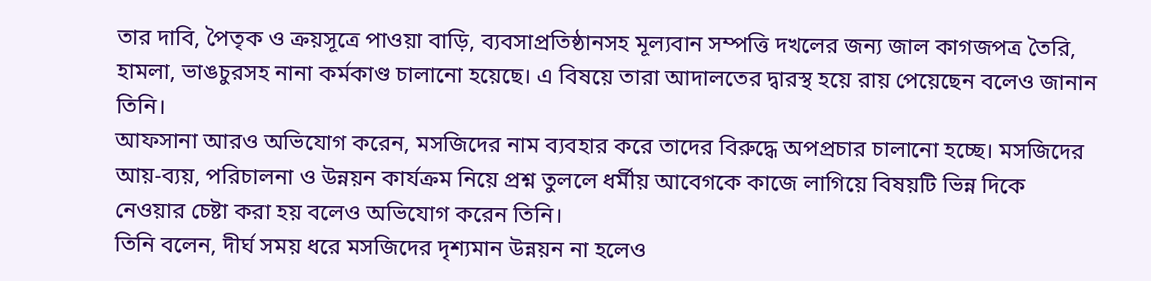তার দাবি, পৈতৃক ও ক্রয়সূত্রে পাওয়া বাড়ি, ব্যবসাপ্রতিষ্ঠানসহ মূল্যবান সম্পত্তি দখলের জন্য জাল কাগজপত্র তৈরি, হামলা, ভাঙচুরসহ নানা কর্মকাণ্ড চালানো হয়েছে। এ বিষয়ে তারা আদালতের দ্বারস্থ হয়ে রায় পেয়েছেন বলেও জানান তিনি।
আফসানা আরও অভিযোগ করেন, মসজিদের নাম ব্যবহার করে তাদের বিরুদ্ধে অপপ্রচার চালানো হচ্ছে। মসজিদের আয়-ব্যয়, পরিচালনা ও উন্নয়ন কার্যক্রম নিয়ে প্রশ্ন তুললে ধর্মীয় আবেগকে কাজে লাগিয়ে বিষয়টি ভিন্ন দিকে নেওয়ার চেষ্টা করা হয় বলেও অভিযোগ করেন তিনি।
তিনি বলেন, দীর্ঘ সময় ধরে মসজিদের দৃশ্যমান উন্নয়ন না হলেও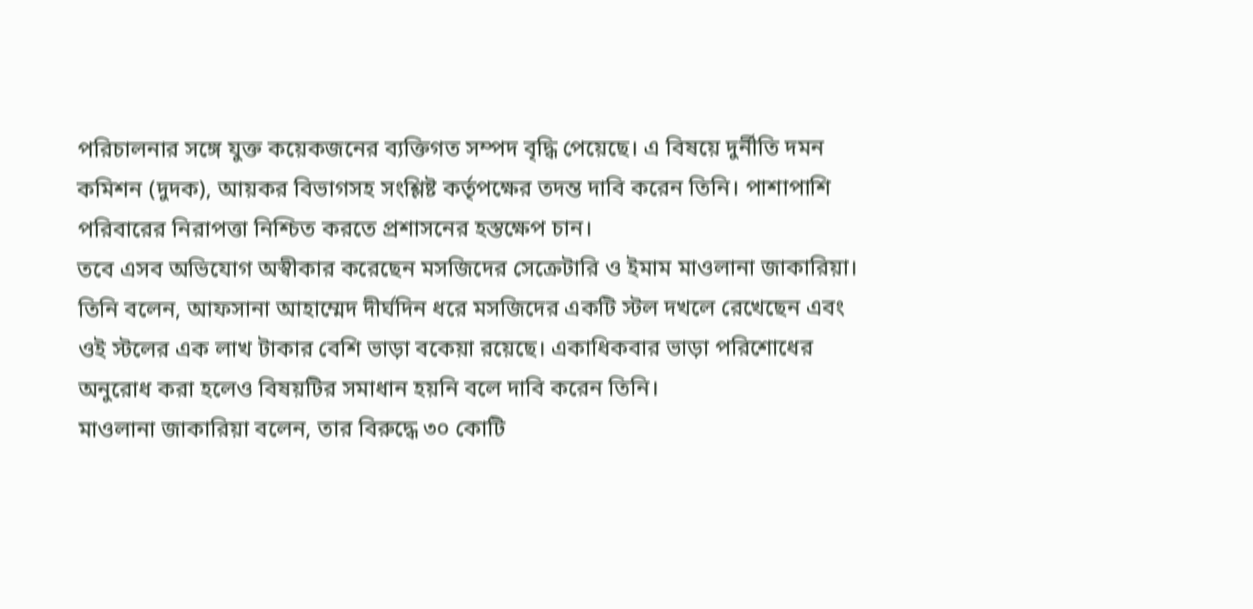পরিচালনার সঙ্গে যুক্ত কয়েকজনের ব্যক্তিগত সম্পদ বৃদ্ধি পেয়েছে। এ বিষয়ে দুর্নীতি দমন কমিশন (দুদক), আয়কর বিভাগসহ সংশ্লিষ্ট কর্তৃপক্ষের তদন্ত দাবি করেন তিনি। পাশাপাশি পরিবারের নিরাপত্তা নিশ্চিত করতে প্রশাসনের হস্তক্ষেপ চান।
তবে এসব অভিযোগ অস্বীকার করেছেন মসজিদের সেক্রেটারি ও ইমাম মাওলানা জাকারিয়া। তিনি বলেন, আফসানা আহাম্মেদ দীর্ঘদিন ধরে মসজিদের একটি স্টল দখলে রেখেছেন এবং ওই স্টলের এক লাখ টাকার বেশি ভাড়া বকেয়া রয়েছে। একাধিকবার ভাড়া পরিশোধের অনুরোধ করা হলেও বিষয়টির সমাধান হয়নি বলে দাবি করেন তিনি।
মাওলানা জাকারিয়া বলেন, তার বিরুদ্ধে ৩০ কোটি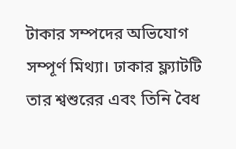টাকার সম্পদের অভিযোগ সম্পূর্ণ মিথ্যা। ঢাকার ফ্ল্যাটটি তার শ্বশুরের এবং তিনি বৈধ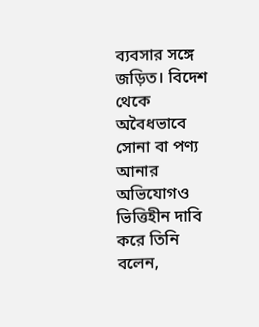ব্যবসার সঙ্গে জড়িত। বিদেশ থেকে অবৈধভাবে সোনা বা পণ্য আনার অভিযোগও ভিত্তিহীন দাবি করে তিনি বলেন,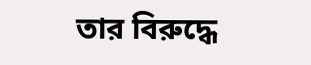তার বিরুদ্ধে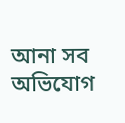আনা সব অভিযোগ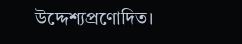উদ্দেশ্যপ্রণোদিত।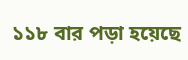১১৮ বার পড়া হয়েছে